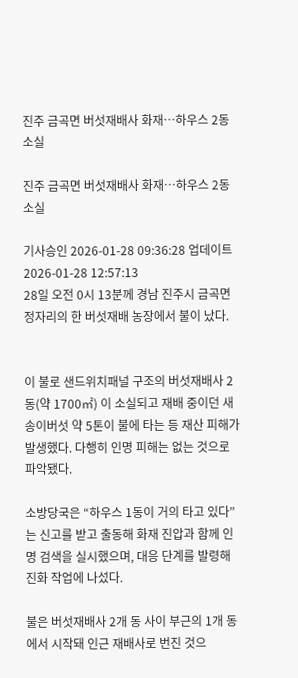진주 금곡면 버섯재배사 화재…하우스 2동 소실

진주 금곡면 버섯재배사 화재…하우스 2동 소실

기사승인 2026-01-28 09:36:28 업데이트 2026-01-28 12:57:13
28일 오전 0시 13분께 경남 진주시 금곡면 정자리의 한 버섯재배 농장에서 불이 났다.


이 불로 샌드위치패널 구조의 버섯재배사 2동(약 1700㎡) 이 소실되고 재배 중이던 새송이버섯 약 5톤이 불에 타는 등 재산 피해가 발생했다. 다행히 인명 피해는 없는 것으로 파악됐다.

소방당국은 “하우스 1동이 거의 타고 있다”는 신고를 받고 출동해 화재 진압과 함께 인명 검색을 실시했으며, 대응 단계를 발령해 진화 작업에 나섰다.

불은 버섯재배사 2개 동 사이 부근의 1개 동에서 시작돼 인근 재배사로 번진 것으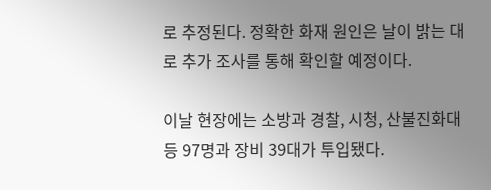로 추정된다. 정확한 화재 원인은 날이 밝는 대로 추가 조사를 통해 확인할 예정이다.

이날 현장에는 소방과 경찰, 시청, 산불진화대 등 97명과 장비 39대가 투입됐다.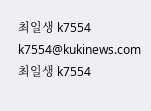최일생 k7554
k7554@kukinews.com
최일생 k7554